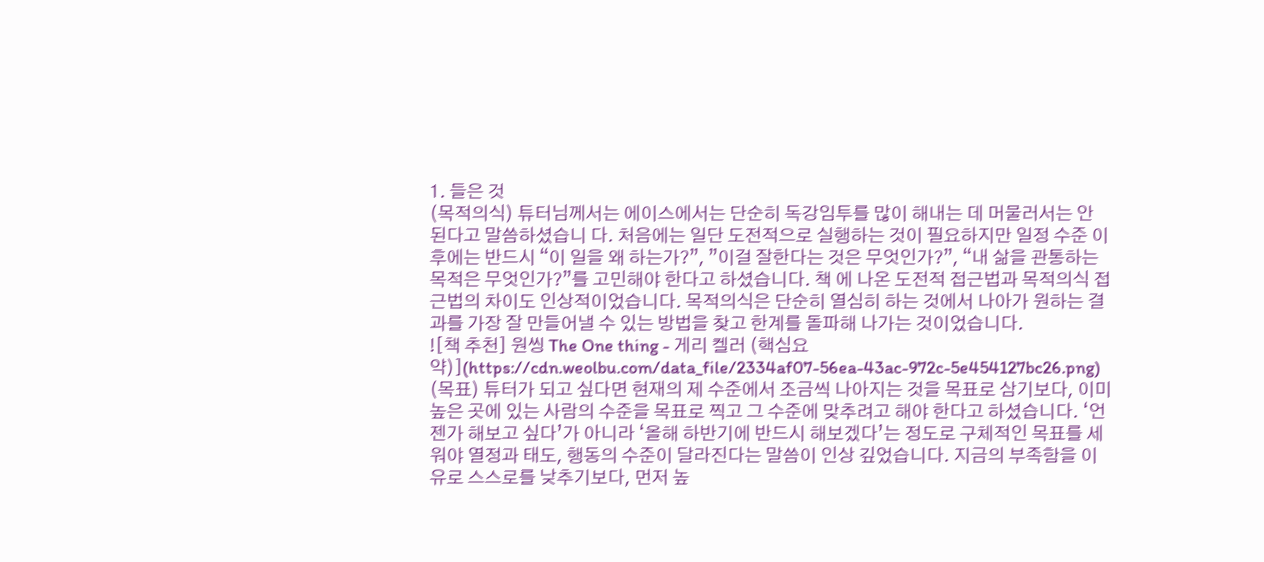1. 들은 것
(목적의식) 튜터님께서는 에이스에서는 단순히 독강임투를 많이 해내는 데 머물러서는 안 된다고 말씀하셨습니 다. 처음에는 일단 도전적으로 실행하는 것이 필요하지만 일정 수준 이후에는 반드시 “이 일을 왜 하는가?”, ”이걸 잘한다는 것은 무엇인가?”, “내 삶을 관통하는 목적은 무엇인가?”를 고민해야 한다고 하셨습니다. 책 에 나온 도전적 접근법과 목적의식 접근법의 차이도 인상적이었습니다. 목적의식은 단순히 열심히 하는 것에서 나아가 원하는 결과를 가장 잘 만들어낼 수 있는 방법을 찾고 한계를 돌파해 나가는 것이었습니다.
![책 추천] 원씽 The One thing - 게리 켈러 (핵심요약)](https://cdn.weolbu.com/data_file/2334af07-56ea-43ac-972c-5e454127bc26.png)
(목표) 튜터가 되고 싶다면 현재의 제 수준에서 조금씩 나아지는 것을 목표로 삼기보다, 이미 높은 곳에 있는 사람의 수준을 목표로 찍고 그 수준에 맞추려고 해야 한다고 하셨습니다. ‘언젠가 해보고 싶다’가 아니라 ‘올해 하반기에 반드시 해보겠다’는 정도로 구체적인 목표를 세워야 열정과 태도, 행동의 수준이 달라진다는 말씀이 인상 깊었습니다. 지금의 부족함을 이유로 스스로를 낮추기보다, 먼저 높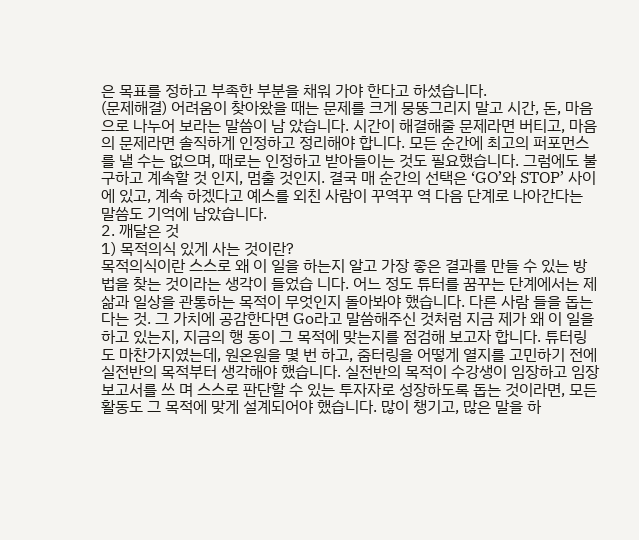은 목표를 정하고 부족한 부분을 채워 가야 한다고 하셨습니다.
(문제해결) 어려움이 찾아왔을 때는 문제를 크게 뭉뚱그리지 말고 시간, 돈, 마음으로 나누어 보라는 말씀이 남 았습니다. 시간이 해결해줄 문제라면 버티고, 마음의 문제라면 솔직하게 인정하고 정리해야 합니다. 모든 순간에 최고의 퍼포먼스를 낼 수는 없으며, 때로는 인정하고 받아들이는 것도 필요했습니다. 그럼에도 불구하고 계속할 것 인지, 멈출 것인지. 결국 매 순간의 선택은 ‘GO’와 STOP’ 사이에 있고, 계속 하겠다고 예스를 외친 사람이 꾸역꾸 역 다음 단계로 나아간다는 말씀도 기억에 남았습니다.
2. 깨달은 것
1) 목적의식 있게 사는 것이란?
목적의식이란 스스로 왜 이 일을 하는지 알고 가장 좋은 결과를 만들 수 있는 방법을 찾는 것이라는 생각이 들었습 니다. 어느 정도 튜터를 꿈꾸는 단계에서는 제 삶과 일상을 관통하는 목적이 무엇인지 돌아봐야 했습니다. 다른 사람 들을 돕는다는 것. 그 가치에 공감한다면 Go라고 말씀해주신 것처럼 지금 제가 왜 이 일을 하고 있는지, 지금의 행 동이 그 목적에 맞는지를 점검해 보고자 합니다. 튜터링도 마찬가지였는데, 원온원을 몇 번 하고, 줌터링을 어떻게 열지를 고민하기 전에 실전반의 목적부터 생각해야 했습니다. 실전반의 목적이 수강생이 임장하고 임장보고서를 쓰 며 스스로 판단할 수 있는 투자자로 성장하도록 돕는 것이라면, 모든 활동도 그 목적에 맞게 설계되어야 했습니다. 많이 챙기고, 많은 말을 하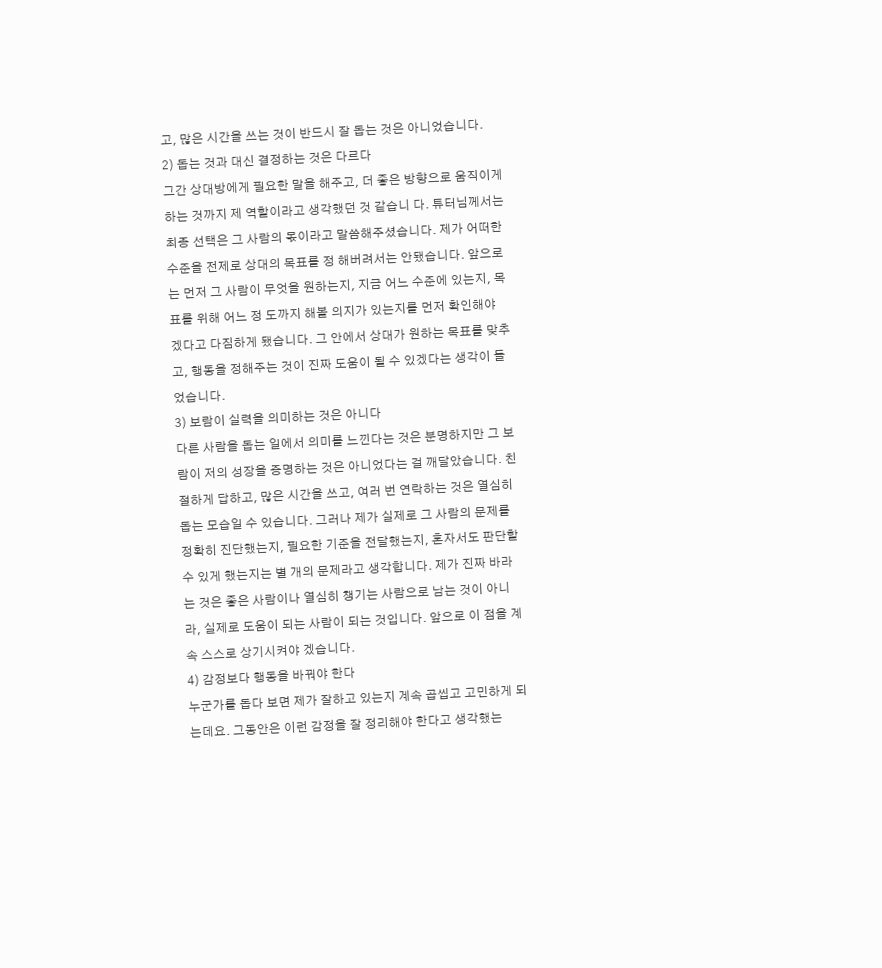고, 많은 시간을 쓰는 것이 반드시 잘 돕는 것은 아니었습니다.
2) 돕는 것과 대신 결정하는 것은 다르다
그간 상대방에게 필요한 말을 해주고, 더 좋은 방향으로 움직이게 하는 것까지 제 역할이라고 생각했던 것 같습니 다. 튜터님께서는 최종 선택은 그 사람의 몫이라고 말씀해주셨습니다. 제가 어떠한 수준을 전제로 상대의 목표를 정 해버려서는 안됐습니다. 앞으로는 먼저 그 사람이 무엇을 원하는지, 지금 어느 수준에 있는지, 목표를 위해 어느 정 도까지 해볼 의지가 있는지를 먼저 확인해야 겠다고 다짐하게 됐습니다. 그 안에서 상대가 원하는 목표를 맞추고, 행동을 정해주는 것이 진짜 도움이 될 수 있겠다는 생각이 들었습니다.
3) 보람이 실력을 의미하는 것은 아니다
다른 사람을 돕는 일에서 의미를 느낀다는 것은 분명하지만 그 보람이 저의 성장을 증명하는 것은 아니었다는 걸 깨달았습니다. 친절하게 답하고, 많은 시간을 쓰고, 여러 번 연락하는 것은 열심히 돕는 모습일 수 있습니다. 그러나 제가 실제로 그 사람의 문제를 정확히 진단했는지, 필요한 기준을 전달했는지, 혼자서도 판단할 수 있게 했는지는 별 개의 문제라고 생각합니다. 제가 진짜 바라는 것은 좋은 사람이나 열심히 챙기는 사람으로 남는 것이 아니라, 실제로 도움이 되는 사람이 되는 것입니다. 앞으로 이 점을 계속 스스로 상기시켜야 겠습니다.
4) 감정보다 행동을 바꿔야 한다
누군가를 돕다 보면 제가 잘하고 있는지 계속 곱씹고 고민하게 되는데요. 그동안은 이런 감정을 잘 정리해야 한다고 생각했는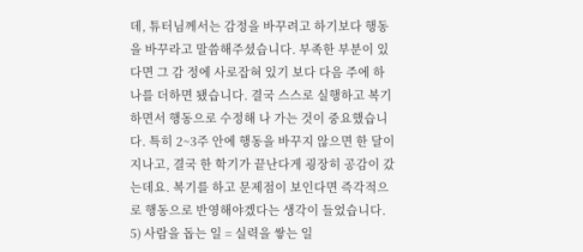데, 튜터님께서는 감정을 바꾸려고 하기보다 행동을 바꾸라고 말씀해주셨습니다. 부족한 부분이 있다면 그 감 정에 사로잡혀 있기 보다 다음 주에 하나를 더하면 됐습니다. 결국 스스로 실행하고 복기하면서 행동으로 수정해 나 가는 것이 중요했습니다. 특히 2~3주 안에 행동을 바꾸지 않으면 한 달이 지나고, 결국 한 학기가 끝난다게 굉장히 공감이 갔는데요. 복기를 하고 문제점이 보인다면 즉각적으로 행동으로 반영해야겠다는 생각이 들었습니다.
5) 사람을 돕는 일 = 실력을 쌓는 일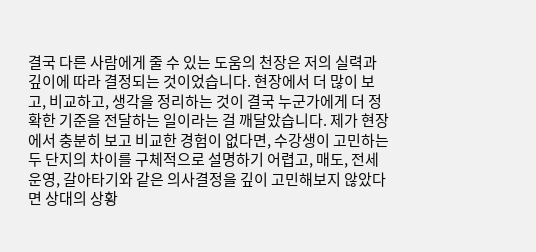결국 다른 사람에게 줄 수 있는 도움의 천장은 저의 실력과 깊이에 따라 결정되는 것이었습니다. 현장에서 더 많이 보고, 비교하고, 생각을 정리하는 것이 결국 누군가에게 더 정확한 기준을 전달하는 일이라는 걸 깨달았습니다. 제가 현장에서 충분히 보고 비교한 경험이 없다면, 수강생이 고민하는 두 단지의 차이를 구체적으로 설명하기 어렵고, 매도, 전세 운영, 갈아타기와 같은 의사결정을 깊이 고민해보지 않았다면 상대의 상황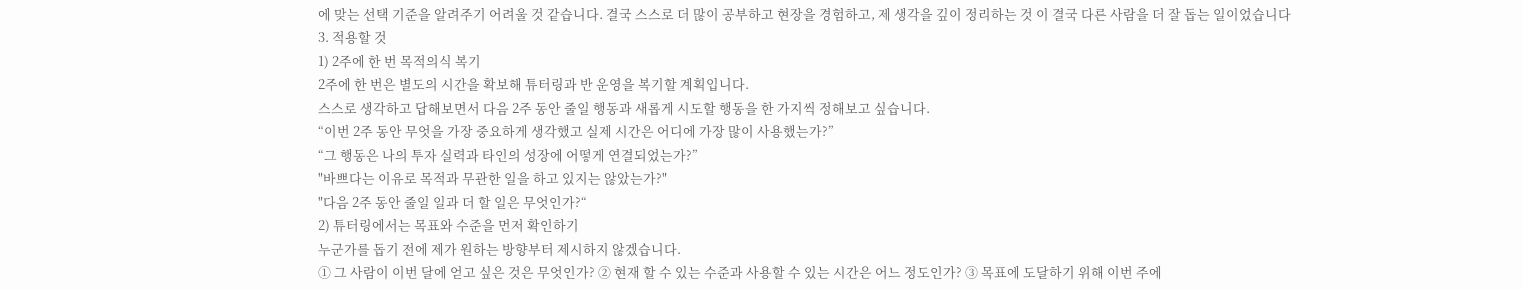에 맞는 선택 기준을 알려주기 어려울 것 같습니다. 결국 스스로 더 많이 공부하고 현장을 경험하고, 제 생각을 깊이 정리하는 것 이 결국 다른 사람을 더 잘 돕는 일이었습니다
3. 적용할 것
1) 2주에 한 번 목적의식 복기
2주에 한 번은 별도의 시간을 확보해 튜터링과 반 운영을 복기할 계획입니다.
스스로 생각하고 답해보면서 다음 2주 동안 줄일 행동과 새롭게 시도할 행동을 한 가지씩 정해보고 싶습니다.
“이번 2주 동안 무엇을 가장 중요하게 생각했고 실제 시간은 어디에 가장 많이 사용했는가?”
“그 행동은 나의 투자 실력과 타인의 성장에 어떻게 연결되었는가?”
"바쁘다는 이유로 목적과 무관한 일을 하고 있지는 않았는가?"
"다음 2주 동안 줄일 일과 더 할 일은 무엇인가?“
2) 튜터링에서는 목표와 수준을 먼저 확인하기
누군가를 돕기 전에 제가 원하는 방향부터 제시하지 않겠습니다.
① 그 사람이 이번 달에 얻고 싶은 것은 무엇인가? ② 현재 할 수 있는 수준과 사용할 수 있는 시간은 어느 정도인가? ③ 목표에 도달하기 위해 이번 주에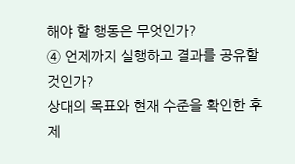해야 할 행동은 무엇인가?
④ 언제까지 실행하고 결과를 공유할 것인가?
상대의 목표와 현재 수준을 확인한 후 제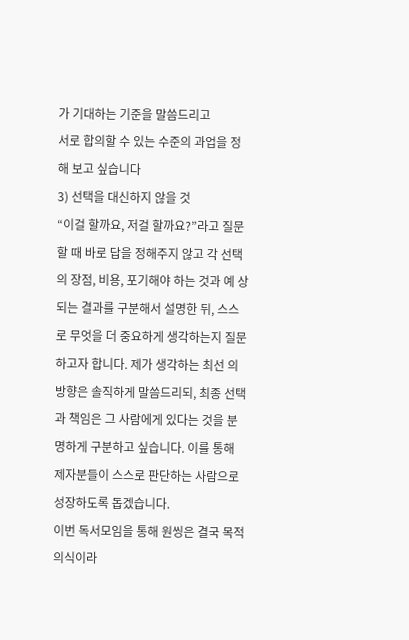가 기대하는 기준을 말씀드리고
서로 합의할 수 있는 수준의 과업을 정해 보고 싶습니다
3) 선택을 대신하지 않을 것
“이걸 할까요, 저걸 할까요?”라고 질문할 때 바로 답을 정해주지 않고 각 선택의 장점, 비용, 포기해야 하는 것과 예 상되는 결과를 구분해서 설명한 뒤, 스스로 무엇을 더 중요하게 생각하는지 질문하고자 합니다. 제가 생각하는 최선 의 방향은 솔직하게 말씀드리되, 최종 선택과 책임은 그 사람에게 있다는 것을 분명하게 구분하고 싶습니다. 이를 통해 제자분들이 스스로 판단하는 사람으로 성장하도록 돕겠습니다.
이번 독서모임을 통해 원씽은 결국 목적의식이라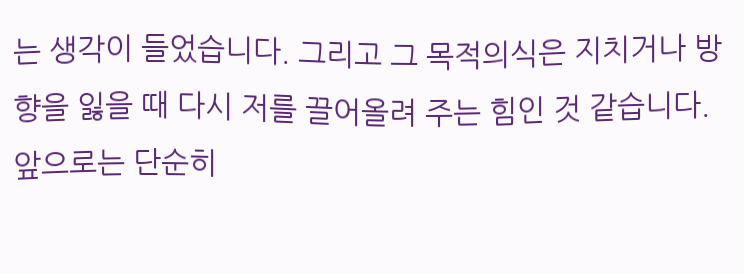는 생각이 들었습니다. 그리고 그 목적의식은 지치거나 방향을 잃을 때 다시 저를 끌어올려 주는 힘인 것 같습니다. 앞으로는 단순히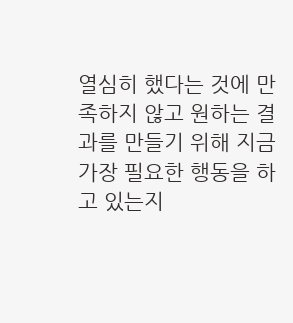열심히 했다는 것에 만족하지 않고 원하는 결과를 만들기 위해 지금 가장 필요한 행동을 하고 있는지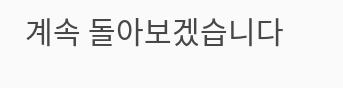계속 돌아보겠습니다